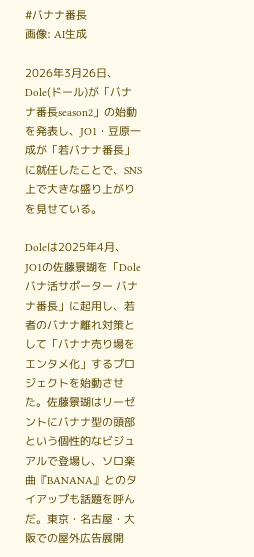#バナナ番長
画像: AI生成

2026年3月26日、Dole(ドール)が「バナナ番長season2」の始動を発表し、JO1・豆原一成が「若バナナ番長」に就任したことで、SNS上で大きな盛り上がりを見せている。

Doleは2025年4月、JO1の佐藤景瑚を「Doleバナ活サポーター バナナ番長」に起用し、若者のバナナ離れ対策として「バナナ売り場をエンタメ化」するプロジェクトを始動させた。佐藤景瑚はリーゼントにバナナ型の頭部という個性的なビジュアルで登場し、ソロ楽曲『BANANA』とのタイアップも話題を呼んだ。東京・名古屋・大阪での屋外広告展開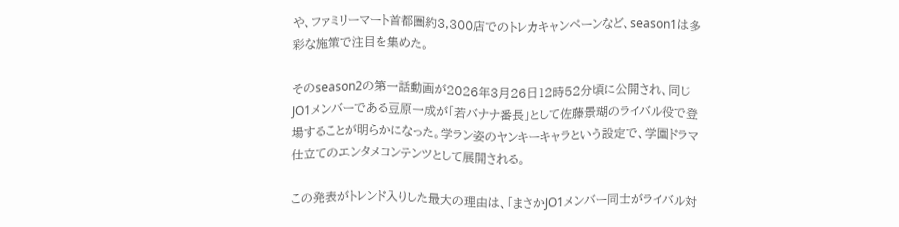や、ファミリーマート首都圏約3,300店でのトレカキャンペーンなど、season1は多彩な施策で注目を集めた。

そのseason2の第一話動画が2026年3月26日12時52分頃に公開され、同じJO1メンバーである豆原一成が「若バナナ番長」として佐藤景瑚のライバル役で登場することが明らかになった。学ラン姿のヤンキーキャラという設定で、学園ドラマ仕立てのエンタメコンテンツとして展開される。

この発表がトレンド入りした最大の理由は、「まさかJO1メンバー同士がライバル対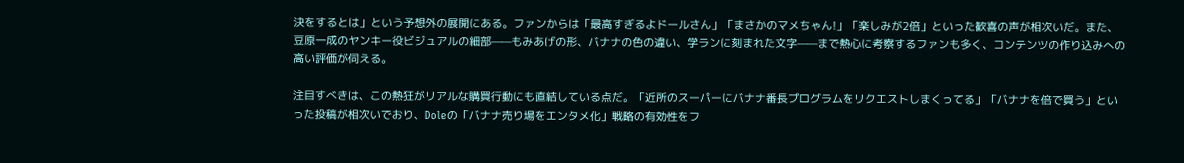決をするとは」という予想外の展開にある。ファンからは「最高すぎるよドールさん」「まさかのマメちゃん!」「楽しみが2倍」といった歓喜の声が相次いだ。また、豆原一成のヤンキー役ビジュアルの細部——もみあげの形、バナナの色の違い、学ランに刻まれた文字——まで熱心に考察するファンも多く、コンテンツの作り込みへの高い評価が伺える。

注目すべきは、この熱狂がリアルな購買行動にも直結している点だ。「近所のスーパーにバナナ番長プログラムをリクエストしまくってる」「バナナを倍で買う」といった投稿が相次いでおり、Doleの「バナナ売り場をエンタメ化」戦略の有効性をフ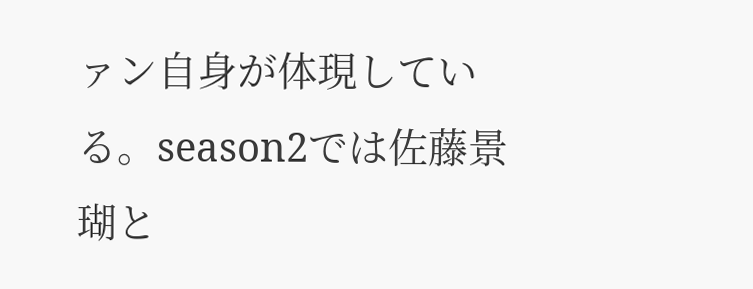ァン自身が体現している。season2では佐藤景瑚と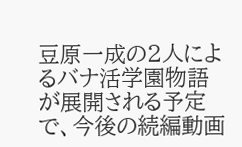豆原一成の2人によるバナ活学園物語が展開される予定で、今後の続編動画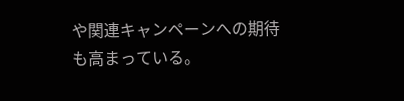や関連キャンペーンへの期待も高まっている。